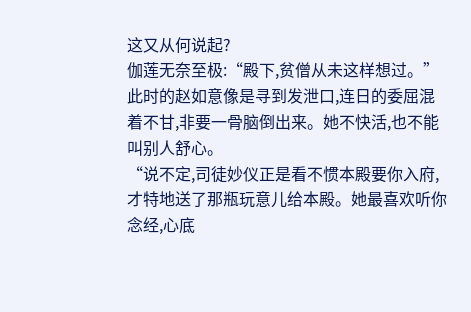这又从何说起?
伽莲无奈至极:“殿下,贫僧从未这样想过。”
此时的赵如意像是寻到发泄口,连日的委屈混着不甘,非要一骨脑倒出来。她不快活,也不能叫别人舒心。
“说不定,司徒妙仪正是看不惯本殿要你入府,才特地送了那瓶玩意儿给本殿。她最喜欢听你念经,心底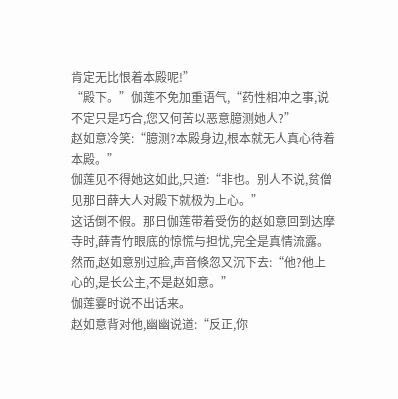肯定无比恨着本殿呢!”
“殿下。”伽莲不免加重语气,“药性相冲之事,说不定只是巧合,您又何苦以恶意臆测她人?”
赵如意冷笑:“臆测?本殿身边,根本就无人真心待着本殿。”
伽莲见不得她这如此,只道:“非也。别人不说,贫僧见那日薛大人对殿下就极为上心。”
这话倒不假。那日伽莲带着受伤的赵如意回到达摩寺时,薛青竹眼底的惊慌与担忧,完全是真情流露。
然而,赵如意别过脸,声音倏忽又沉下去:“他?他上心的,是长公主,不是赵如意。”
伽莲霎时说不出话来。
赵如意背对他,幽幽说道:“反正,你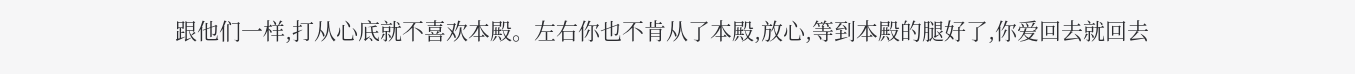跟他们一样,打从心底就不喜欢本殿。左右你也不肯从了本殿,放心,等到本殿的腿好了,你爱回去就回去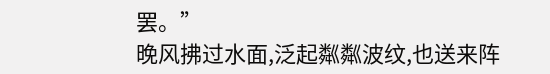罢。”
晚风拂过水面,泛起粼粼波纹,也送来阵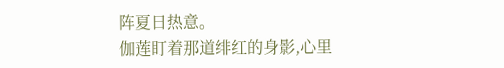阵夏日热意。
伽莲盯着那道绯红的身影,心里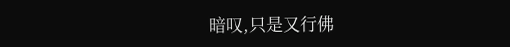暗叹,只是又行佛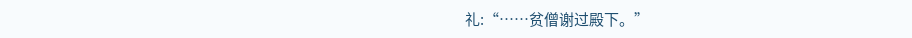礼:“……贫僧谢过殿下。”